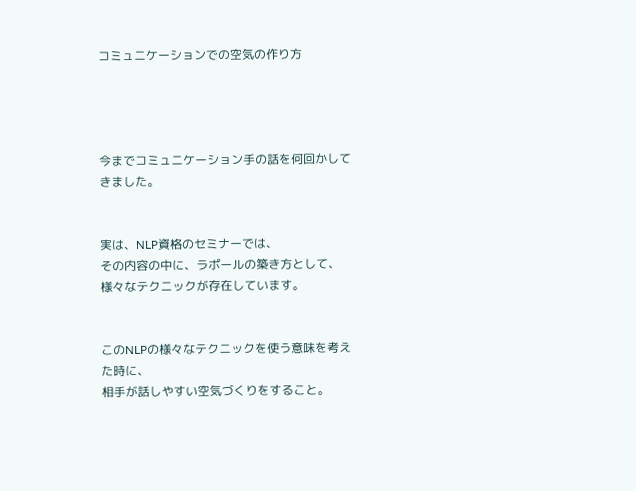コミュニケーションでの空気の作り方




今までコミュニケーション手の話を何回かしてきました。


実は、NLP資格のセミナーでは、
その内容の中に、ラポールの築き方として、
様々なテクニックが存在しています。


このNLPの様々なテクニックを使う意味を考えた時に、
相手が話しやすい空気づくりをすること。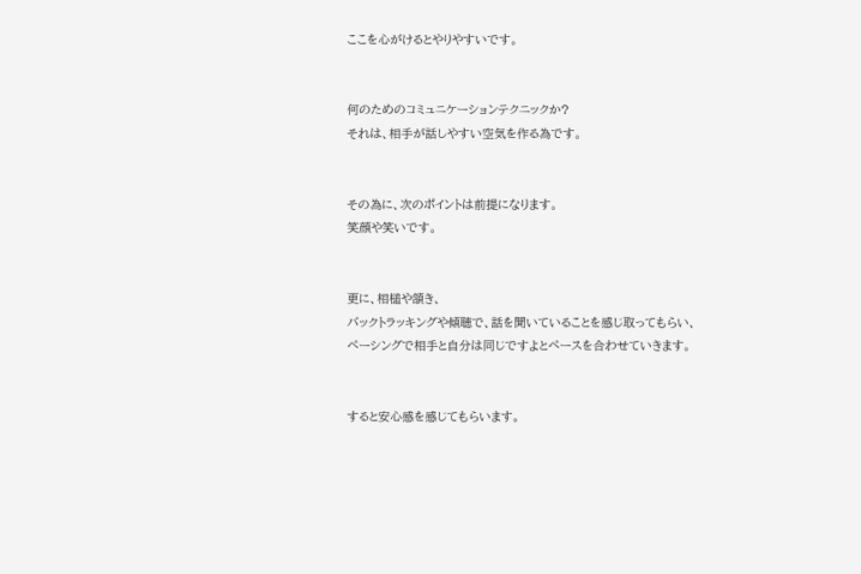ここを心がけるとやりやすいです。


何のためのコミュニケーションテクニックか?
それは、相手が話しやすい空気を作る為です。


その為に、次のポイントは前提になります。
笑顔や笑いです。


更に、相槌や頷き、
バックトラッキングや傾聴で、話を聞いていることを感じ取ってもらい、
ペーシングで相手と自分は同じですよとペースを合わせていきます。


すると安心感を感じてもらいます。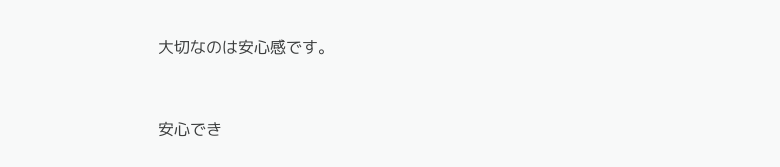大切なのは安心感です。


安心でき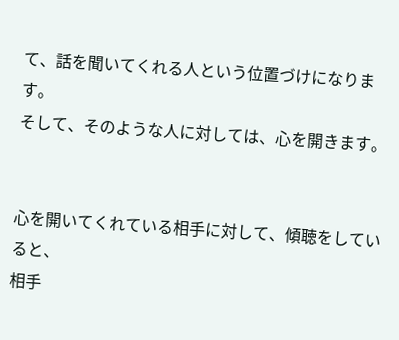て、話を聞いてくれる人という位置づけになります。
そして、そのような人に対しては、心を開きます。


心を開いてくれている相手に対して、傾聴をしていると、
相手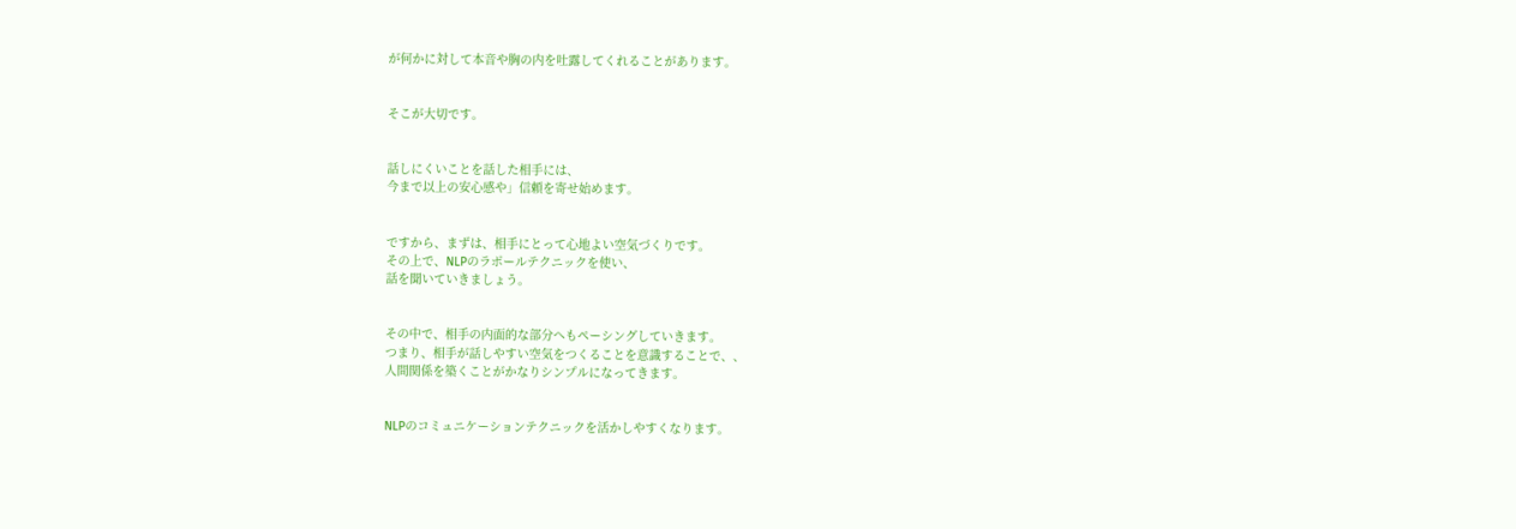が何かに対して本音や胸の内を吐露してくれることがあります。


そこが大切です。


話しにくいことを話した相手には、
今まで以上の安心感や」信頼を寄せ始めます。


ですから、まずは、相手にとって心地よい空気づくりです。
その上で、NLPのラポールテクニックを使い、
話を聞いていきましょう。


その中で、相手の内面的な部分へもペーシングしていきます。
つまり、相手が話しやすい空気をつくることを意識することで、、
人間関係を築くことがかなりシンプルになってきます。


NLPのコミュニケーションテクニックを活かしやすくなります。